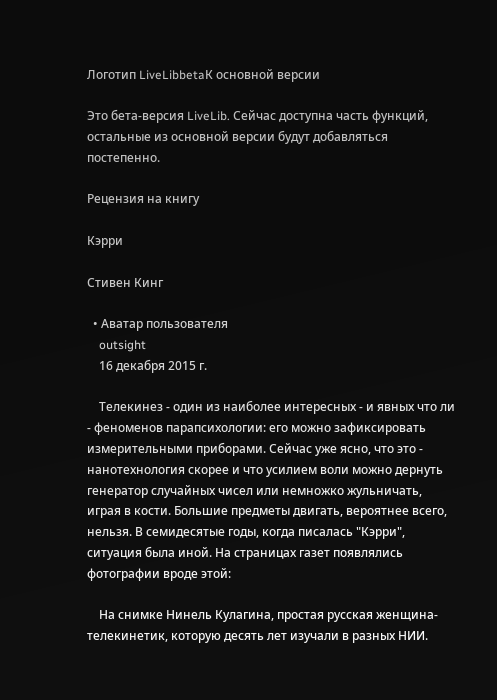Логотип LiveLibbetaК основной версии

Это бета-версия LiveLib. Сейчас доступна часть функций, остальные из основной версии будут добавляться постепенно.

Рецензия на книгу

Кэрри

Стивен Кинг

  • Аватар пользователя
    outsight
    16 декабря 2015 г.

    Телекинез - один из наиболее интересных - и явных что ли - феноменов парапсихологии: его можно зафиксировать измерительными приборами. Сейчас уже ясно, что это - нанотехнология скорее и что усилием воли можно дернуть генератор случайных чисел или немножко жульничать, играя в кости. Большие предметы двигать, вероятнее всего, нельзя. В семидесятые годы, когда писалась "Кэрри", ситуация была иной. На страницах газет появлялись фотографии вроде этой:

    На снимке Нинель Кулагина, простая русская женщина-телекинетик, которую десять лет изучали в разных НИИ.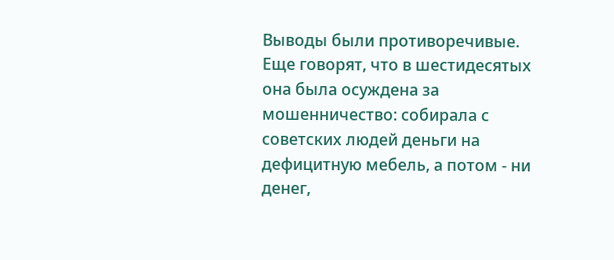Выводы были противоречивые. Еще говорят, что в шестидесятых она была осуждена за мошенничество: собирала с советских людей деньги на дефицитную мебель, а потом - ни денег,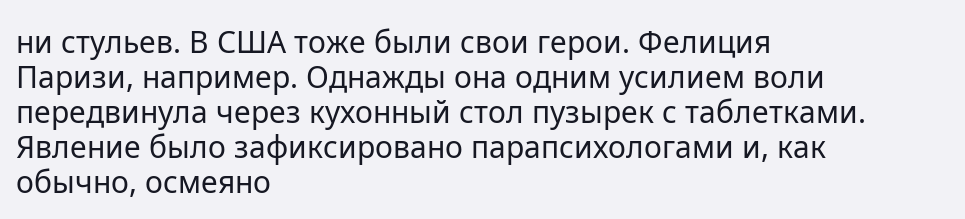ни стульев. В США тоже были свои герои. Фелиция Паризи, например. Однажды она одним усилием воли передвинула через кухонный стол пузырек с таблетками. Явление было зафиксировано парапсихологами и, как обычно, осмеяно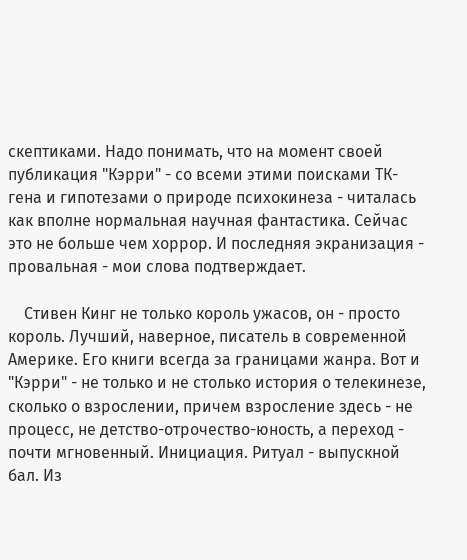скептиками. Надо понимать, что на момент своей публикация "Кэрри" - со всеми этими поисками ТК-гена и гипотезами о природе психокинеза - читалась как вполне нормальная научная фантастика. Сейчас это не больше чем хоррор. И последняя экранизация - провальная - мои слова подтверждает.

    Стивен Кинг не только король ужасов, он - просто король. Лучший, наверное, писатель в современной Америке. Его книги всегда за границами жанра. Вот и "Кэрри" - не только и не столько история о телекинезе, сколько о взрослении, причем взросление здесь - не процесс, не детство-отрочество-юность, а переход - почти мгновенный. Инициация. Ритуал - выпускной бал. Из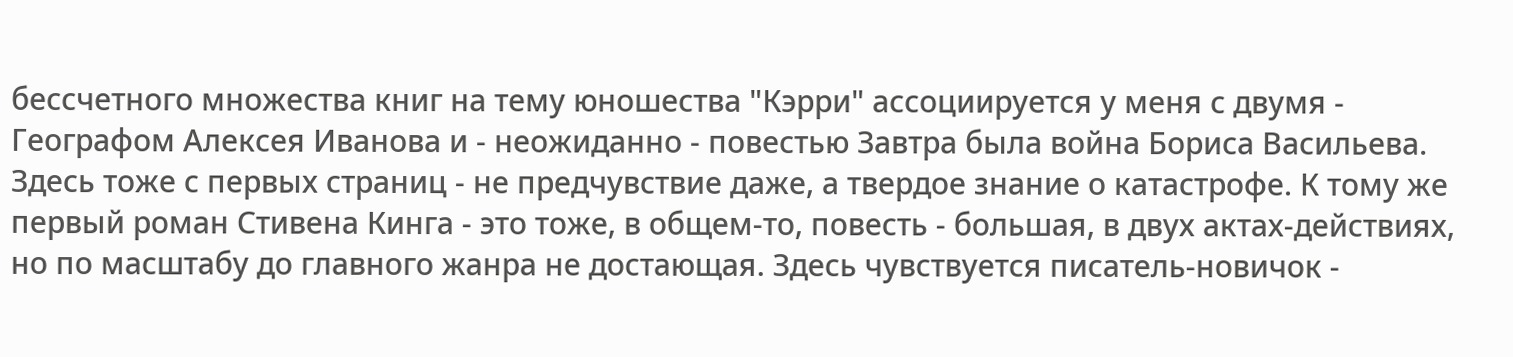бессчетного множества книг на тему юношества "Кэрри" ассоциируется у меня с двумя - Географом Алексея Иванова и - неожиданно - повестью Завтра была война Бориса Васильева. Здесь тоже с первых страниц - не предчувствие даже, а твердое знание о катастрофе. К тому же первый роман Стивена Кинга - это тоже, в общем-то, повесть - большая, в двух актах-действиях, но по масштабу до главного жанра не достающая. Здесь чувствуется писатель-новичок -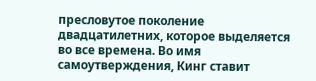пресловутое поколение двадцатилетних, которое выделяется во все времена. Во имя самоутверждения, Кинг ставит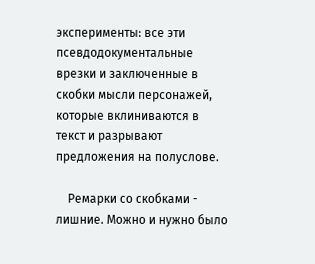эксперименты: все эти псевдодокументальные врезки и заключенные в скобки мысли персонажей, которые вклиниваются в текст и разрывают предложения на полуслове.

    Ремарки со скобками - лишние. Можно и нужно было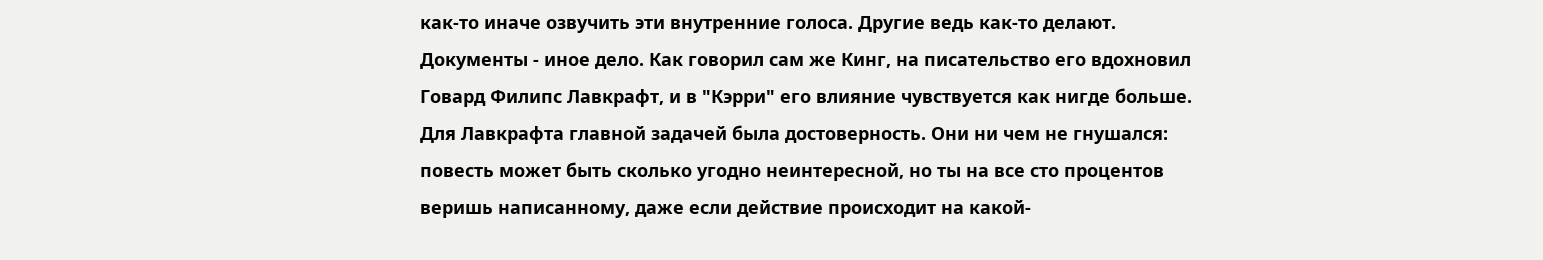как-то иначе озвучить эти внутренние голоса. Другие ведь как-то делают. Документы - иное дело. Как говорил сам же Кинг, на писательство его вдохновил Говард Филипс Лавкрафт, и в "Кэрри" его влияние чувствуется как нигде больше. Для Лавкрафта главной задачей была достоверность. Они ни чем не гнушался: повесть может быть сколько угодно неинтересной, но ты на все сто процентов веришь написанному, даже если действие происходит на какой-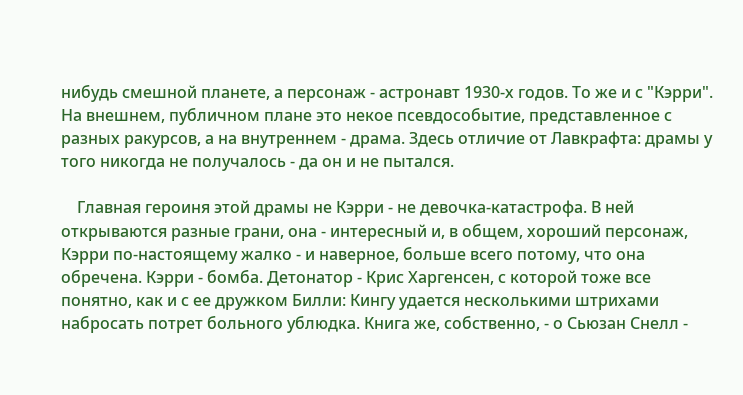нибудь смешной планете, а персонаж - астронавт 1930-х годов. То же и с "Кэрри". На внешнем, публичном плане это некое псевдособытие, представленное с разных ракурсов, а на внутреннем - драма. Здесь отличие от Лавкрафта: драмы у того никогда не получалось - да он и не пытался.

    Главная героиня этой драмы не Кэрри - не девочка-катастрофа. В ней открываются разные грани, она - интересный и, в общем, хороший персонаж, Кэрри по-настоящему жалко - и наверное, больше всего потому, что она обречена. Кэрри - бомба. Детонатор - Крис Харгенсен, с которой тоже все понятно, как и с ее дружком Билли: Кингу удается несколькими штрихами набросать потрет больного ублюдка. Книга же, собственно, - о Сьюзан Снелл -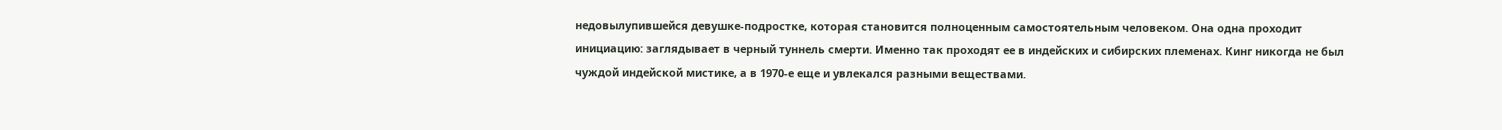недовылупившейся девушке-подростке, которая становится полноценным самостоятельным человеком. Она одна проходит инициацию: заглядывает в черный туннель смерти. Именно так проходят ее в индейских и сибирских племенах. Кинг никогда не был чуждой индейской мистике, а в 1970-е еще и увлекался разными веществами.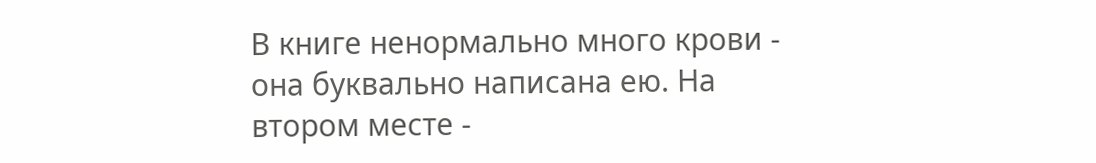В книге ненормально много крови - она буквально написана ею. На втором месте -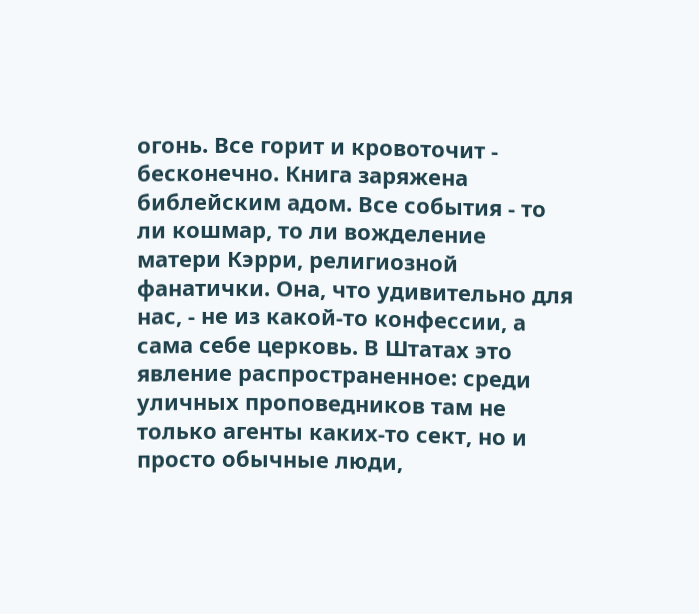огонь. Все горит и кровоточит - бесконечно. Книга заряжена библейским адом. Все события - то ли кошмар, то ли вожделение матери Кэрри, религиозной фанатички. Она, что удивительно для нас, - не из какой-то конфессии, а сама себе церковь. В Штатах это явление распространенное: среди уличных проповедников там не только агенты каких-то сект, но и просто обычные люди,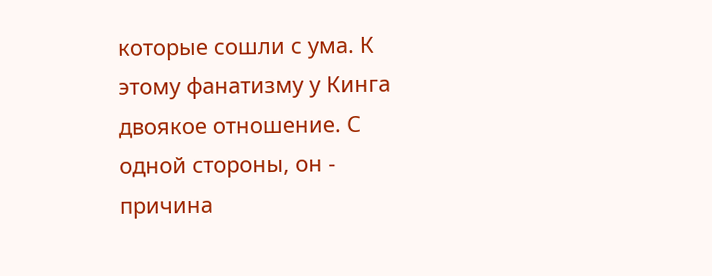которые сошли с ума. К этому фанатизму у Кинга двоякое отношение. С одной стороны, он - причина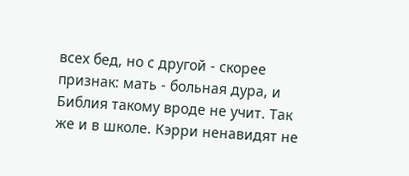всех бед, но с другой - скорее признак: мать - больная дура, и Библия такому вроде не учит. Так же и в школе. Кэрри ненавидят не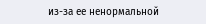из-за ее ненормальной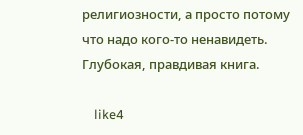религиозности, а просто потому что надо кого-то ненавидеть. Глубокая, правдивая книга.

    like4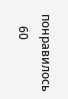понравилось
    60